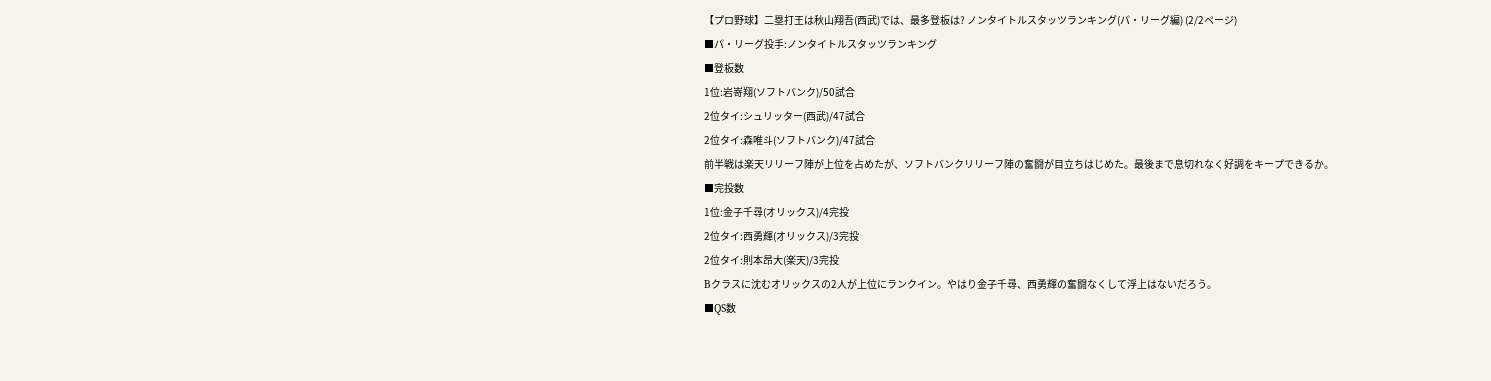【プロ野球】二塁打王は秋山翔吾(西武)では、最多登板は? ノンタイトルスタッツランキング(パ・リーグ編) (2/2ページ)
■パ・リーグ投手:ノンタイトルスタッツランキング
■登板数
1位:岩嵜翔(ソフトバンク)/50試合
2位タイ:シュリッター(西武)/47試合
2位タイ:森唯斗(ソフトバンク)/47試合
前半戦は楽天リリーフ陣が上位を占めたが、ソフトバンクリリーフ陣の奮闘が目立ちはじめた。最後まで息切れなく好調をキープできるか。
■完投数
1位:金子千尋(オリックス)/4完投
2位タイ:西勇輝(オリックス)/3完投
2位タイ:則本昂大(楽天)/3完投
Bクラスに沈むオリックスの2人が上位にランクイン。やはり金子千尋、西勇輝の奮闘なくして浮上はないだろう。
■QS数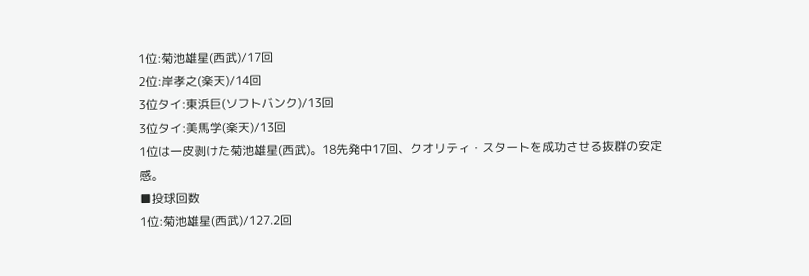1位:菊池雄星(西武)/17回
2位:岸孝之(楽天)/14回
3位タイ:東浜巨(ソフトバンク)/13回
3位タイ:美馬学(楽天)/13回
1位は一皮剥けた菊池雄星(西武)。18先発中17回、クオリティ・スタートを成功させる抜群の安定感。
■投球回数
1位:菊池雄星(西武)/127.2回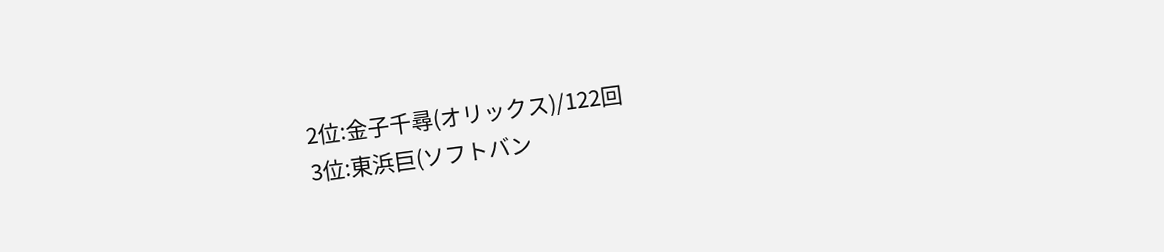2位:金子千尋(オリックス)/122回
3位:東浜巨(ソフトバン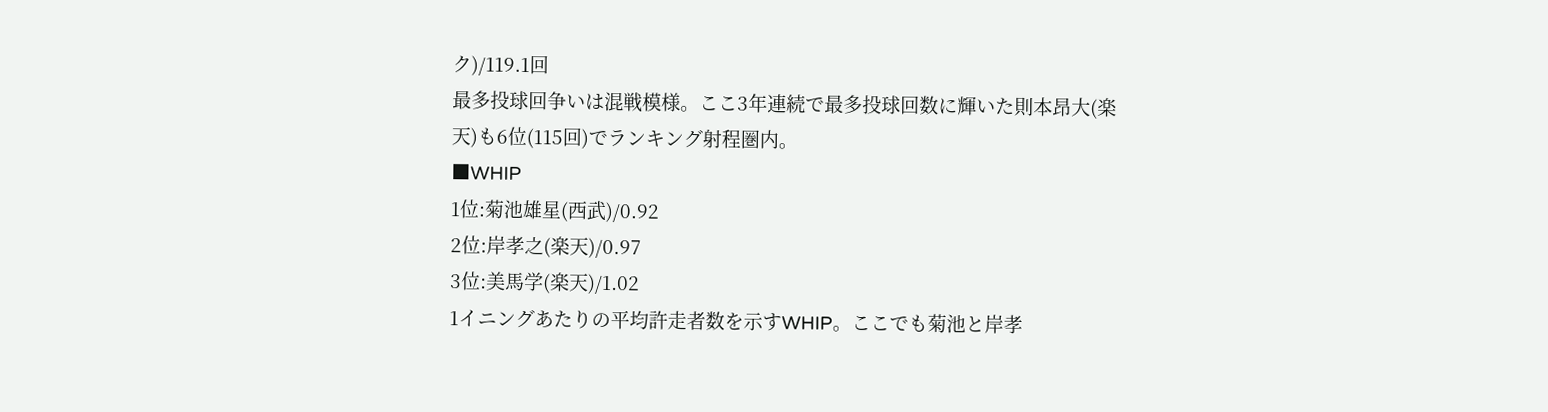ク)/119.1回
最多投球回争いは混戦模様。ここ3年連続で最多投球回数に輝いた則本昂大(楽天)も6位(115回)でランキング射程圏内。
■WHIP
1位:菊池雄星(西武)/0.92
2位:岸孝之(楽天)/0.97
3位:美馬学(楽天)/1.02
1イニングあたりの平均許走者数を示すWHIP。ここでも菊池と岸孝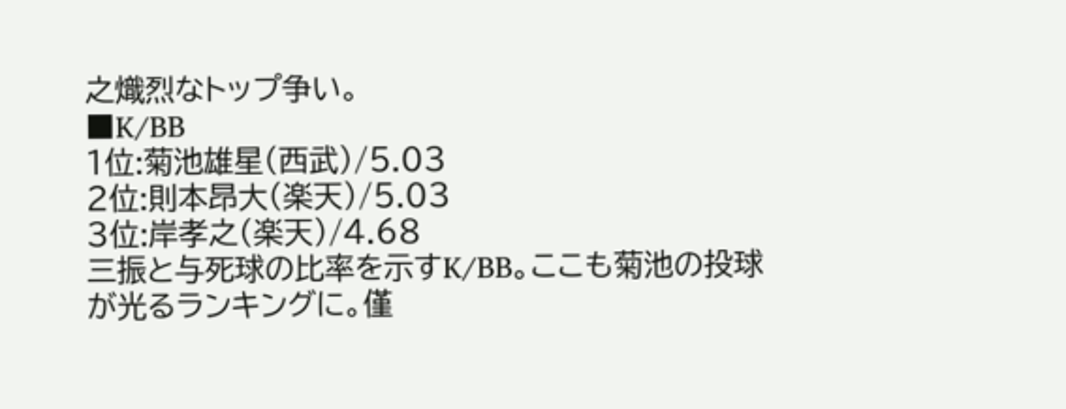之熾烈なトップ争い。
■K/BB
1位:菊池雄星(西武)/5.03
2位:則本昂大(楽天)/5.03
3位:岸孝之(楽天)/4.68
三振と与死球の比率を示すK/BB。ここも菊池の投球が光るランキングに。僅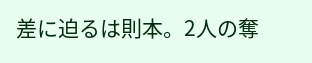差に迫るは則本。2人の奪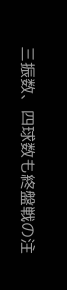三振数、四球数も終盤戦の注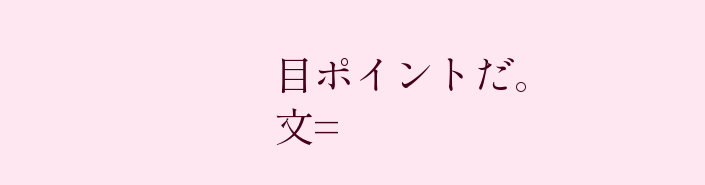目ポイントだ。
文=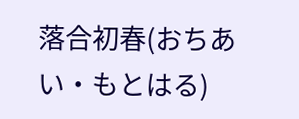落合初春(おちあい・もとはる)